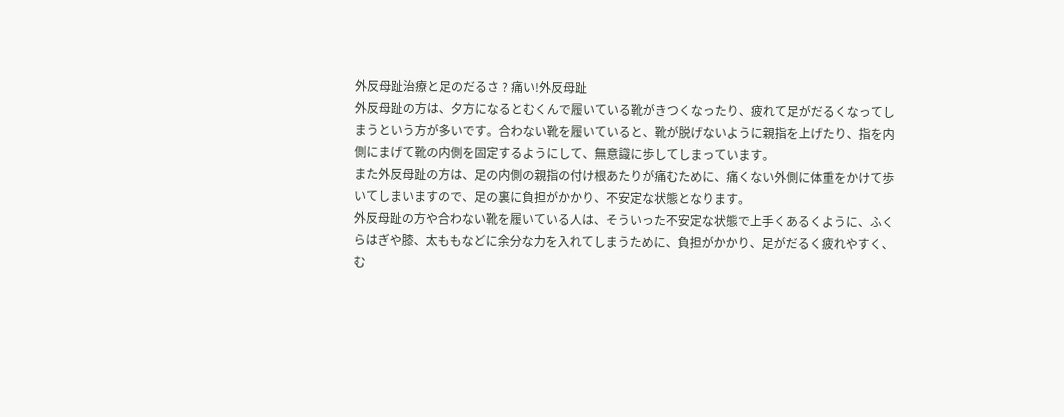外反母趾治療と足のだるさ ? 痛い!外反母趾
外反母趾の方は、夕方になるとむくんで履いている靴がきつくなったり、疲れて足がだるくなってし
まうという方が多いです。合わない靴を履いていると、靴が脱げないように親指を上げたり、指を内
側にまげて靴の内側を固定するようにして、無意識に歩してしまっています。
また外反母趾の方は、足の内側の親指の付け根あたりが痛むために、痛くない外側に体重をかけて歩
いてしまいますので、足の裏に負担がかかり、不安定な状態となります。
外反母趾の方や合わない靴を履いている人は、そういった不安定な状態で上手くあるくように、ふく
らはぎや膝、太ももなどに余分な力を入れてしまうために、負担がかかり、足がだるく疲れやすく、
む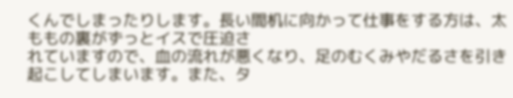くんでしまったりします。長い間机に向かって仕事をする方は、太ももの裏がずっとイスで圧迫さ
れていますので、血の流れが悪くなり、足のむくみやだるさを引き起こしてしまいます。また、タ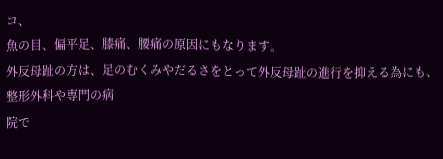コ、
魚の目、偏平足、膝痛、腰痛の原因にもなります。
外反母趾の方は、足のむくみやだるさをとって外反母趾の進行を抑える為にも、整形外科や専門の病
院で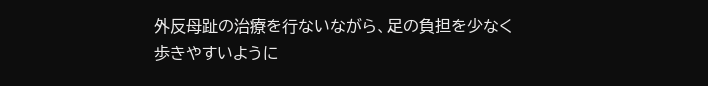外反母趾の治療を行ないながら、足の負担を少なく歩きやすいように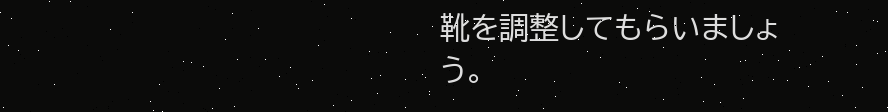靴を調整してもらいましょ
う。